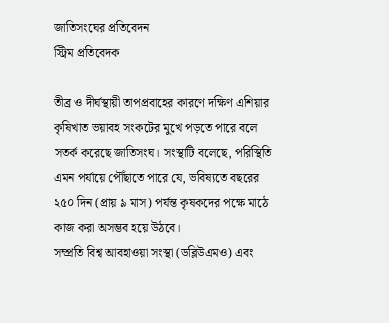জাতিসংঘের প্রতিবেদন
স্ট্রিম প্রতিবেদক

তীব্র ও দীর্ঘস্থায়ী তাপপ্রবাহের কারণে দক্ষিণ এশিয়ার কৃষিখাত ভয়াবহ সংকটের মুখে পড়তে পারে বলে সতর্ক করেছে জাতিসংঘ। সংস্থাটি বলেছে, পরিস্থিতি এমন পর্যায়ে পৌঁছাতে পারে যে, ভবিষ্যতে বছরের ২৫০ দিন (প্রায় ৯ মাস) পর্যন্ত কৃষকদের পক্ষে মাঠে কাজ করা অসম্ভব হয়ে উঠবে।
সম্প্রতি বিশ্ব আবহাওয়া সংস্থা (ডব্লিউএমও) এবং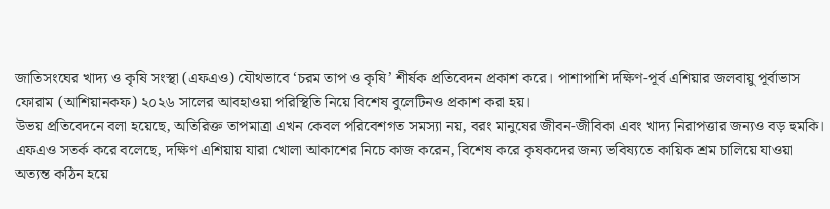জাতিসংঘের খাদ্য ও কৃষি সংস্থা (এফএও) যৌথভাবে ‘চরম তাপ ও কৃষি’ শীর্ষক প্রতিবেদন প্রকাশ করে। পাশাপাশি দক্ষিণ-পূর্ব এশিয়ার জলবায়ু পূর্বাভাস ফোরাম (আশিয়ানকফ) ২০২৬ সালের আবহাওয়া পরিস্থিতি নিয়ে বিশেষ বুলেটিনও প্রকাশ করা হয়।
উভয় প্রতিবেদনে বলা হয়েছে, অতিরিক্ত তাপমাত্রা এখন কেবল পরিবেশগত সমস্যা নয়, বরং মানুষের জীবন-জীবিকা এবং খাদ্য নিরাপত্তার জন্যও বড় হুমকি।
এফএও সতর্ক করে বলেছে, দক্ষিণ এশিয়ায় যারা খোলা আকাশের নিচে কাজ করেন, বিশেষ করে কৃষকদের জন্য ভবিষ্যতে কায়িক শ্রম চালিয়ে যাওয়া অত্যন্ত কঠিন হয়ে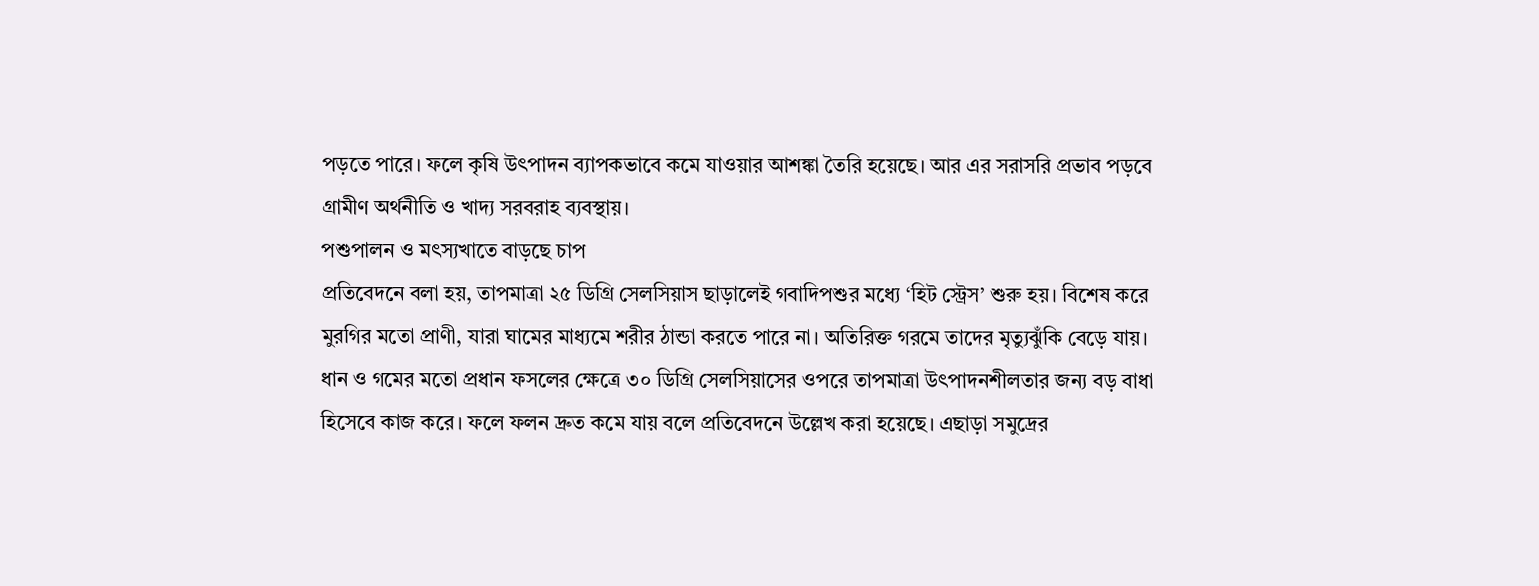পড়তে পারে। ফলে কৃষি উৎপাদন ব্যাপকভাবে কমে যাওয়ার আশঙ্কা তৈরি হয়েছে। আর এর সরাসরি প্রভাব পড়বে গ্রামীণ অর্থনীতি ও খাদ্য সরবরাহ ব্যবস্থায়।
পশুপালন ও মৎস্যখাতে বাড়ছে চাপ
প্রতিবেদনে বলা হয়, তাপমাত্রা ২৫ ডিগ্রি সেলসিয়াস ছাড়ালেই গবাদিপশুর মধ্যে ‘হিট স্ট্রেস’ শুরু হয়। বিশেষ করে মুরগির মতো প্রাণী, যারা ঘামের মাধ্যমে শরীর ঠান্ডা করতে পারে না। অতিরিক্ত গরমে তাদের মৃত্যুঝুঁকি বেড়ে যায়।
ধান ও গমের মতো প্রধান ফসলের ক্ষেত্রে ৩০ ডিগ্রি সেলসিয়াসের ওপরে তাপমাত্রা উৎপাদনশীলতার জন্য বড় বাধা হিসেবে কাজ করে। ফলে ফলন দ্রুত কমে যায় বলে প্রতিবেদনে উল্লেখ করা হয়েছে। এছাড়া সমুদ্রের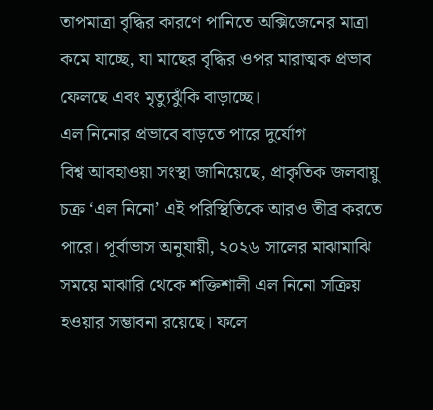তাপমাত্রা বৃদ্ধির কারণে পানিতে অক্সিজেনের মাত্রা কমে যাচ্ছে, যা মাছের বৃদ্ধির ওপর মারাত্মক প্রভাব ফেলছে এবং মৃত্যুঝুঁকি বাড়াচ্ছে।
এল নিনোর প্রভাবে বাড়তে পারে দুর্যোগ
বিশ্ব আবহাওয়া সংস্থা জানিয়েছে, প্রাকৃতিক জলবায়ু চক্র ‘এল নিনো’ এই পরিস্থিতিকে আরও তীব্র করতে পারে। পূর্বাভাস অনুযায়ী, ২০২৬ সালের মাঝামাঝি সময়ে মাঝারি থেকে শক্তিশালী এল নিনো সক্রিয় হওয়ার সম্ভাবনা রয়েছে। ফলে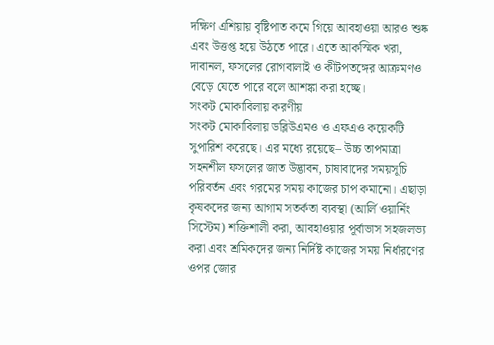দক্ষিণ এশিয়ায় বৃষ্টিপাত কমে গিয়ে আবহাওয়া আরও শুষ্ক এবং উত্তপ্ত হয়ে উঠতে পারে। এতে আকস্মিক খরা, দাবানল, ফসলের রোগবালাই ও কীটপতঙ্গের আক্রমণও বেড়ে যেতে পারে বলে আশঙ্কা করা হচ্ছে।
সংকট মোকাবিলায় করণীয়
সংকট মোকাবিলায় ডব্লিউএমও ও এফএও কয়েকটি সুপারিশ করেছে। এর মধ্যে রয়েছে– উচ্চ তাপমাত্রা সহনশীল ফসলের জাত উদ্ভাবন, চাষাবাদের সময়সূচি পরিবর্তন এবং গরমের সময় কাজের চাপ কমানো। এছাড়া কৃষকদের জন্য আগাম সতর্কতা ব্যবস্থা (আর্লি ওয়ার্নিং সিস্টেম) শক্তিশালী করা, আবহাওয়ার পূর্বাভাস সহজলভ্য করা এবং শ্রমিকদের জন্য নির্দিষ্ট কাজের সময় নির্ধারণের ওপর জোর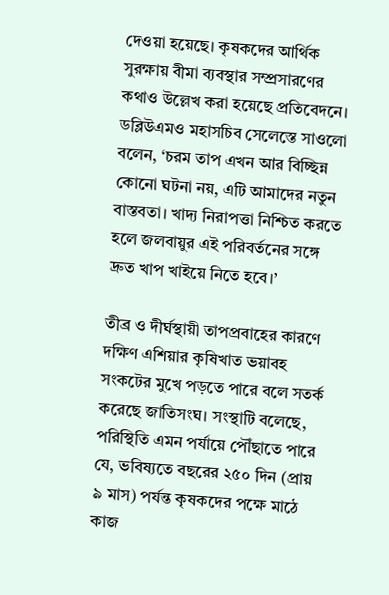দেওয়া হয়েছে। কৃষকদের আর্থিক সুরক্ষায় বীমা ব্যবস্থার সম্প্রসারণের কথাও উল্লেখ করা হয়েছে প্রতিবেদনে।
ডব্লিউএমও মহাসচিব সেলেস্তে সাওলো বলেন, ‘চরম তাপ এখন আর বিচ্ছিন্ন কোনো ঘটনা নয়, এটি আমাদের নতুন বাস্তবতা। খাদ্য নিরাপত্তা নিশ্চিত করতে হলে জলবায়ুর এই পরিবর্তনের সঙ্গে দ্রুত খাপ খাইয়ে নিতে হবে।’

তীব্র ও দীর্ঘস্থায়ী তাপপ্রবাহের কারণে দক্ষিণ এশিয়ার কৃষিখাত ভয়াবহ সংকটের মুখে পড়তে পারে বলে সতর্ক করেছে জাতিসংঘ। সংস্থাটি বলেছে, পরিস্থিতি এমন পর্যায়ে পৌঁছাতে পারে যে, ভবিষ্যতে বছরের ২৫০ দিন (প্রায় ৯ মাস) পর্যন্ত কৃষকদের পক্ষে মাঠে কাজ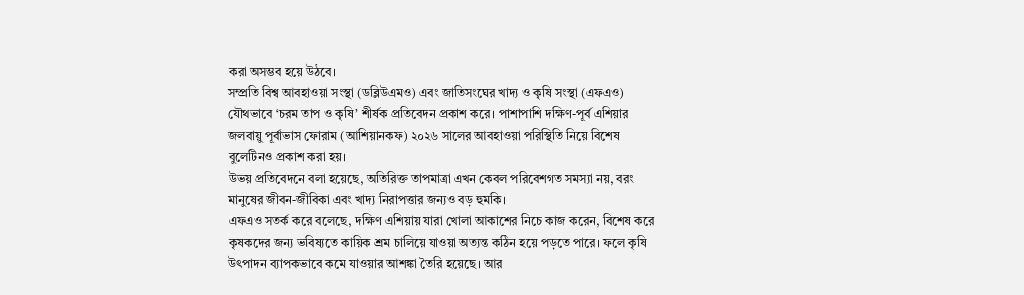করা অসম্ভব হয়ে উঠবে।
সম্প্রতি বিশ্ব আবহাওয়া সংস্থা (ডব্লিউএমও) এবং জাতিসংঘের খাদ্য ও কৃষি সংস্থা (এফএও) যৌথভাবে ‘চরম তাপ ও কৃষি’ শীর্ষক প্রতিবেদন প্রকাশ করে। পাশাপাশি দক্ষিণ-পূর্ব এশিয়ার জলবায়ু পূর্বাভাস ফোরাম (আশিয়ানকফ) ২০২৬ সালের আবহাওয়া পরিস্থিতি নিয়ে বিশেষ বুলেটিনও প্রকাশ করা হয়।
উভয় প্রতিবেদনে বলা হয়েছে, অতিরিক্ত তাপমাত্রা এখন কেবল পরিবেশগত সমস্যা নয়, বরং মানুষের জীবন-জীবিকা এবং খাদ্য নিরাপত্তার জন্যও বড় হুমকি।
এফএও সতর্ক করে বলেছে, দক্ষিণ এশিয়ায় যারা খোলা আকাশের নিচে কাজ করেন, বিশেষ করে কৃষকদের জন্য ভবিষ্যতে কায়িক শ্রম চালিয়ে যাওয়া অত্যন্ত কঠিন হয়ে পড়তে পারে। ফলে কৃষি উৎপাদন ব্যাপকভাবে কমে যাওয়ার আশঙ্কা তৈরি হয়েছে। আর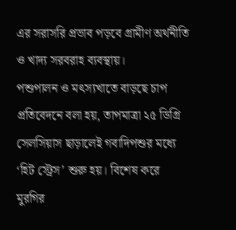এর সরাসরি প্রভাব পড়বে গ্রামীণ অর্থনীতি ও খাদ্য সরবরাহ ব্যবস্থায়।
পশুপালন ও মৎস্যখাতে বাড়ছে চাপ
প্রতিবেদনে বলা হয়, তাপমাত্রা ২৫ ডিগ্রি সেলসিয়াস ছাড়ালেই গবাদিপশুর মধ্যে ‘হিট স্ট্রেস’ শুরু হয়। বিশেষ করে মুরগির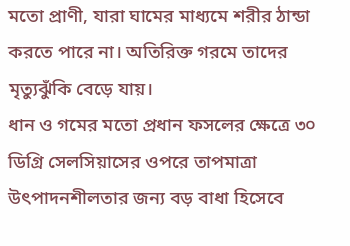মতো প্রাণী, যারা ঘামের মাধ্যমে শরীর ঠান্ডা করতে পারে না। অতিরিক্ত গরমে তাদের মৃত্যুঝুঁকি বেড়ে যায়।
ধান ও গমের মতো প্রধান ফসলের ক্ষেত্রে ৩০ ডিগ্রি সেলসিয়াসের ওপরে তাপমাত্রা উৎপাদনশীলতার জন্য বড় বাধা হিসেবে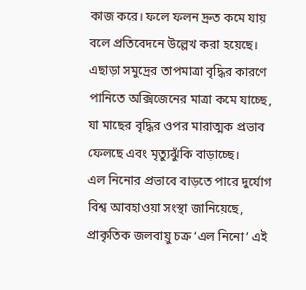কাজ করে। ফলে ফলন দ্রুত কমে যায় বলে প্রতিবেদনে উল্লেখ করা হয়েছে। এছাড়া সমুদ্রের তাপমাত্রা বৃদ্ধির কারণে পানিতে অক্সিজেনের মাত্রা কমে যাচ্ছে, যা মাছের বৃদ্ধির ওপর মারাত্মক প্রভাব ফেলছে এবং মৃত্যুঝুঁকি বাড়াচ্ছে।
এল নিনোর প্রভাবে বাড়তে পারে দুর্যোগ
বিশ্ব আবহাওয়া সংস্থা জানিয়েছে, প্রাকৃতিক জলবায়ু চক্র ‘এল নিনো’ এই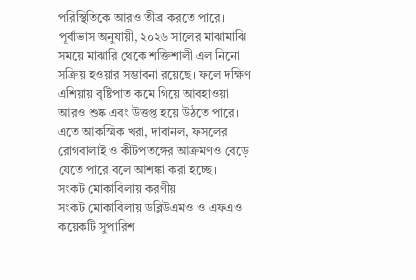পরিস্থিতিকে আরও তীব্র করতে পারে। পূর্বাভাস অনুযায়ী, ২০২৬ সালের মাঝামাঝি সময়ে মাঝারি থেকে শক্তিশালী এল নিনো সক্রিয় হওয়ার সম্ভাবনা রয়েছে। ফলে দক্ষিণ এশিয়ায় বৃষ্টিপাত কমে গিয়ে আবহাওয়া আরও শুষ্ক এবং উত্তপ্ত হয়ে উঠতে পারে। এতে আকস্মিক খরা, দাবানল, ফসলের রোগবালাই ও কীটপতঙ্গের আক্রমণও বেড়ে যেতে পারে বলে আশঙ্কা করা হচ্ছে।
সংকট মোকাবিলায় করণীয়
সংকট মোকাবিলায় ডব্লিউএমও ও এফএও কয়েকটি সুপারিশ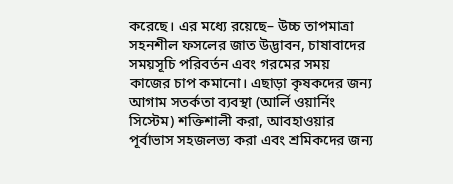করেছে। এর মধ্যে রয়েছে– উচ্চ তাপমাত্রা সহনশীল ফসলের জাত উদ্ভাবন, চাষাবাদের সময়সূচি পরিবর্তন এবং গরমের সময় কাজের চাপ কমানো। এছাড়া কৃষকদের জন্য আগাম সতর্কতা ব্যবস্থা (আর্লি ওয়ার্নিং সিস্টেম) শক্তিশালী করা, আবহাওয়ার পূর্বাভাস সহজলভ্য করা এবং শ্রমিকদের জন্য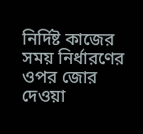নির্দিষ্ট কাজের সময় নির্ধারণের ওপর জোর দেওয়া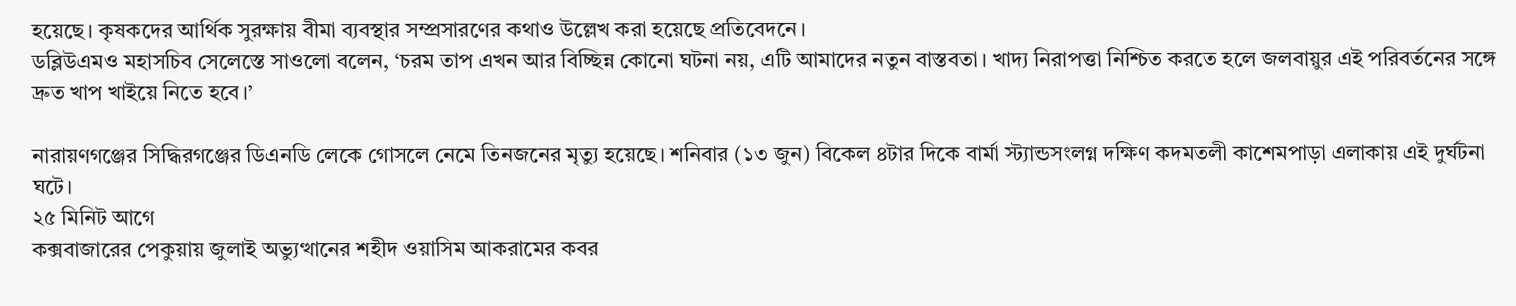হয়েছে। কৃষকদের আর্থিক সুরক্ষায় বীমা ব্যবস্থার সম্প্রসারণের কথাও উল্লেখ করা হয়েছে প্রতিবেদনে।
ডব্লিউএমও মহাসচিব সেলেস্তে সাওলো বলেন, ‘চরম তাপ এখন আর বিচ্ছিন্ন কোনো ঘটনা নয়, এটি আমাদের নতুন বাস্তবতা। খাদ্য নিরাপত্তা নিশ্চিত করতে হলে জলবায়ুর এই পরিবর্তনের সঙ্গে দ্রুত খাপ খাইয়ে নিতে হবে।’

নারায়ণগঞ্জের সিদ্ধিরগঞ্জের ডিএনডি লেকে গোসলে নেমে তিনজনের মৃত্যু হয়েছে। শনিবার (১৩ জুন) বিকেল ৪টার দিকে বার্মা স্ট্যান্ডসংলগ্ন দক্ষিণ কদমতলী কাশেমপাড়া এলাকায় এই দুর্ঘটনা ঘটে।
২৫ মিনিট আগে
কক্সবাজারের পেকুয়ায় জুলাই অভ্যুত্থানের শহীদ ওয়াসিম আকরামের কবর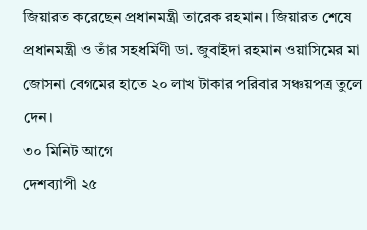জিয়ারত করেছেন প্রধানমন্ত্রী তারেক রহমান। জিয়ারত শেষে প্রধানমন্ত্রী ও তাঁর সহধর্মিণী ডা. জুবাইদা রহমান ওয়াসিমের মা জোসনা বেগমের হাতে ২০ লাখ টাকার পরিবার সঞ্চয়পত্র তুলে দেন।
৩০ মিনিট আগে
দেশব্যাপী ২৫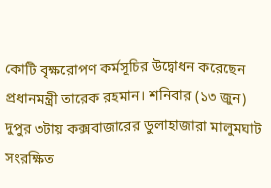কোটি বৃক্ষরোপণ কর্মসূচির উদ্বোধন করেছেন প্রধানমন্ত্রী তারেক রহমান। শনিবার (১৩ জুন) দুপুর ৩টায় কক্সবাজারের ডুলাহাজারা মালুমঘাট সংরক্ষিত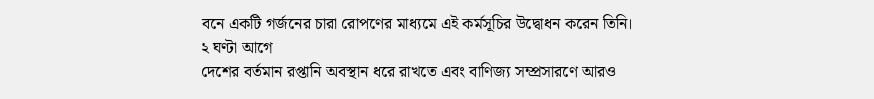বনে একটি গর্জনের চারা রোপণের মাধ্যমে এই কর্মসূচির উদ্বোধন করেন তিনি।
২ ঘণ্টা আগে
দেশের বর্তমান রপ্তানি অবস্থান ধরে রাখতে এবং বাণিজ্য সম্প্রসারণে আরও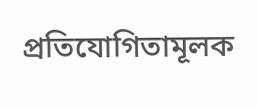প্রতিযোগিতামূলক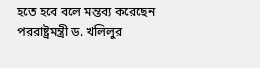হতে হবে বলে মন্তব্য করেছেন পররাষ্ট্রমন্ত্রী ড. খলিলুর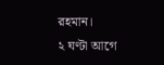রহমান।
২ ঘণ্টা আগে